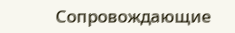Сопровождающие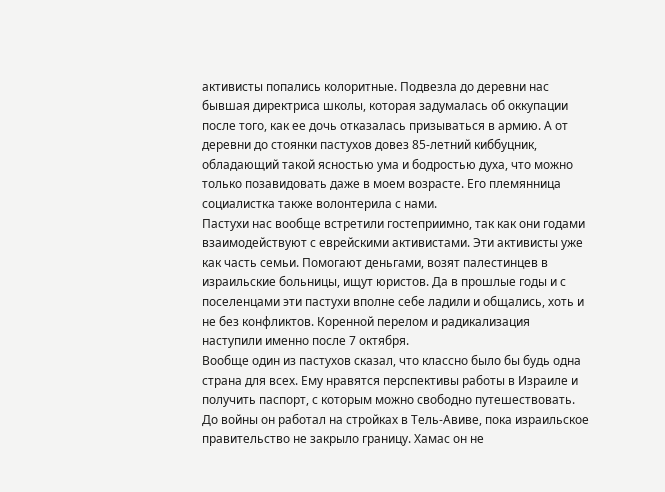активисты попались колоритные. Подвезла до деревни нас бывшая директриса школы, которая задумалась об оккупации после того, как ее дочь отказалась призываться в армию. А от деревни до стоянки пастухов довез 85-летний киббуцник, обладающий такой ясностью ума и бодростью духа, что можно только позавидовать даже в моем возрасте. Его племянница социалистка также волонтерила с нами.
Пастухи нас вообще встретили гостеприимно, так как они годами взаимодействуют с еврейскими активистами. Эти активисты уже как часть семьи. Помогают деньгами, возят палестинцев в израильские больницы, ищут юристов. Да в прошлые годы и с поселенцами эти пастухи вполне себе ладили и общались, хоть и не без конфликтов. Коренной перелом и радикализация наступили именно после 7 октября.
Вообще один из пастухов сказал, что классно было бы будь одна страна для всех. Ему нравятся перспективы работы в Израиле и получить паспорт, с которым можно свободно путешествовать. До войны он работал на стройках в Тель-Авиве, пока израильское правительство не закрыло границу. Хамас он не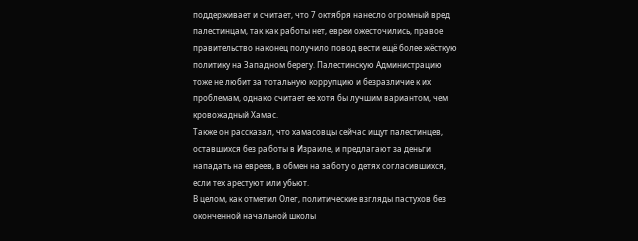поддерживает и считает, что 7 октября нанесло огромный вред палестинцам, так как работы нет, евреи ожесточились, правое правительство наконец получило повод вести ещё более жёсткую политику на Западном берегу. Палестинскую Администрацию тоже не любит за тотальную коррупцию и безразличие к их проблемам, однако считает ее хотя бы лучшим вариантом, чем кровожадный Хамас.
Также он рассказал, что хамасовцы сейчас ищут палестинцев, оставшихся без работы в Израиле, и предлагают за деньги нападать на евреев, в обмен на заботу о детях согласившихся, если тех арестуют или убьют.
В целом, как отметил Олег, политические взгляды пастухов без оконченной начальной школы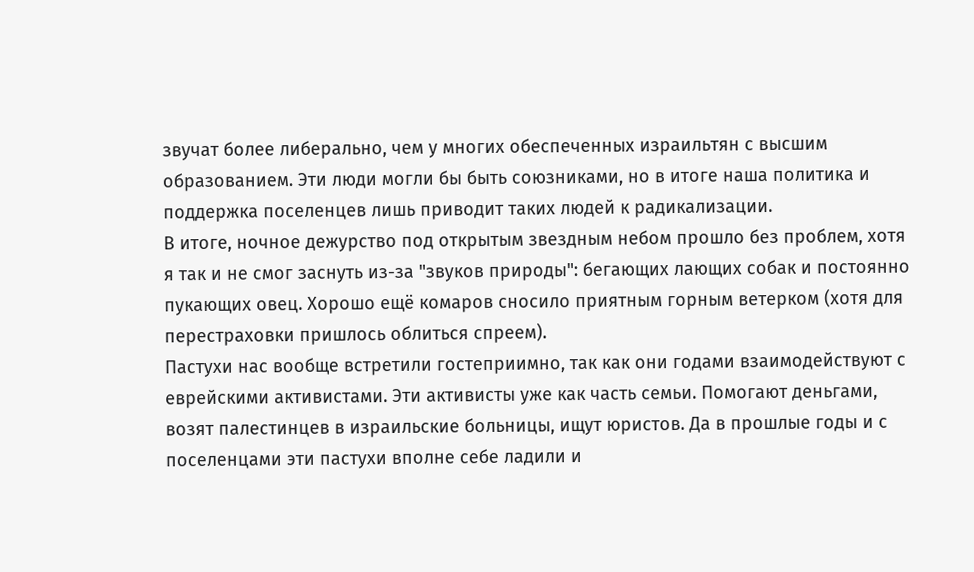звучат более либерально, чем у многих обеспеченных израильтян с высшим образованием. Эти люди могли бы быть союзниками, но в итоге наша политика и поддержка поселенцев лишь приводит таких людей к радикализации.
В итоге, ночное дежурство под открытым звездным небом прошло без проблем, хотя я так и не смог заснуть из-за "звуков природы": бегающих лающих собак и постоянно пукающих овец. Хорошо ещё комаров сносило приятным горным ветерком (хотя для перестраховки пришлось облиться спреем).
Пастухи нас вообще встретили гостеприимно, так как они годами взаимодействуют с еврейскими активистами. Эти активисты уже как часть семьи. Помогают деньгами, возят палестинцев в израильские больницы, ищут юристов. Да в прошлые годы и с поселенцами эти пастухи вполне себе ладили и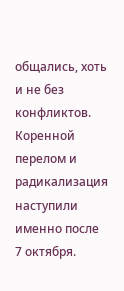общались, хоть и не без конфликтов. Коренной перелом и радикализация наступили именно после 7 октября.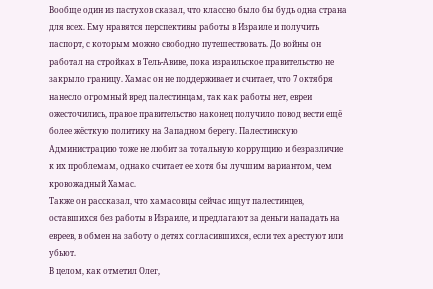Вообще один из пастухов сказал, что классно было бы будь одна страна для всех. Ему нравятся перспективы работы в Израиле и получить паспорт, с которым можно свободно путешествовать. До войны он работал на стройках в Тель-Авиве, пока израильское правительство не закрыло границу. Хамас он не поддерживает и считает, что 7 октября нанесло огромный вред палестинцам, так как работы нет, евреи ожесточились, правое правительство наконец получило повод вести ещё более жёсткую политику на Западном берегу. Палестинскую Администрацию тоже не любит за тотальную коррупцию и безразличие к их проблемам, однако считает ее хотя бы лучшим вариантом, чем кровожадный Хамас.
Также он рассказал, что хамасовцы сейчас ищут палестинцев, оставшихся без работы в Израиле, и предлагают за деньги нападать на евреев, в обмен на заботу о детях согласившихся, если тех арестуют или убьют.
В целом, как отметил Олег,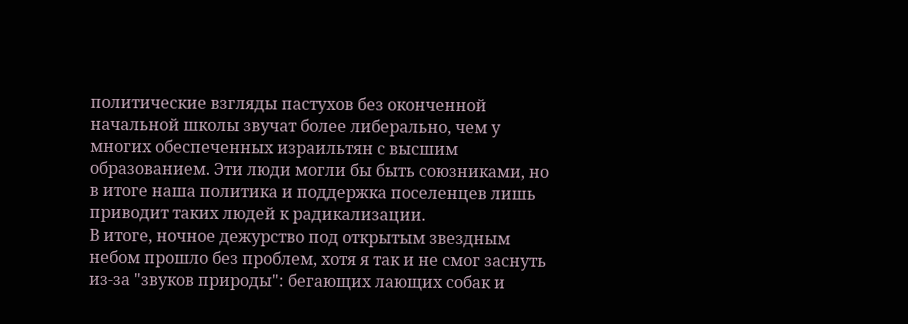политические взгляды пастухов без оконченной начальной школы звучат более либерально, чем у многих обеспеченных израильтян с высшим образованием. Эти люди могли бы быть союзниками, но в итоге наша политика и поддержка поселенцев лишь приводит таких людей к радикализации.
В итоге, ночное дежурство под открытым звездным небом прошло без проблем, хотя я так и не смог заснуть из-за "звуков природы": бегающих лающих собак и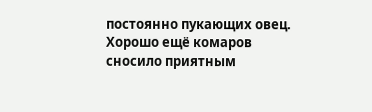постоянно пукающих овец. Хорошо ещё комаров сносило приятным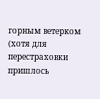горным ветерком (хотя для перестраховки пришлось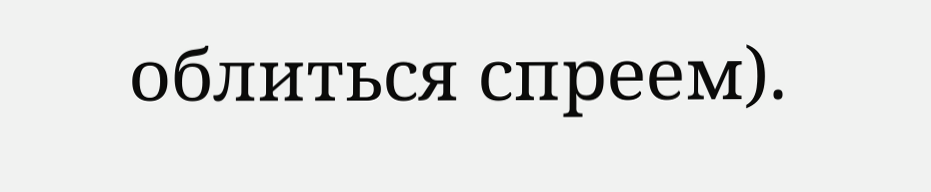облиться спреем).